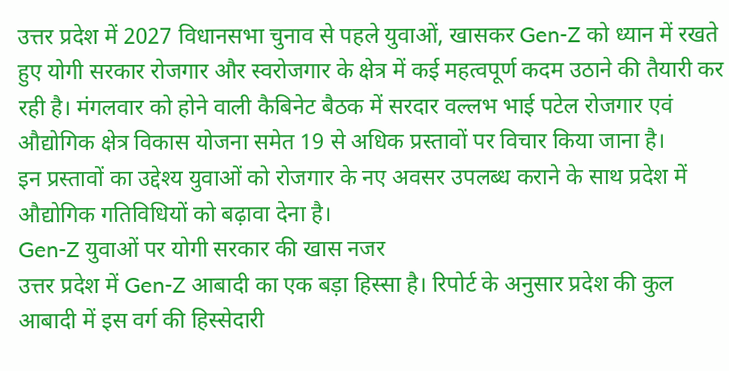उत्तर प्रदेश में 2027 विधानसभा चुनाव से पहले युवाओं, खासकर Gen-Z को ध्यान में रखते हुए योगी सरकार रोजगार और स्वरोजगार के क्षेत्र में कई महत्वपूर्ण कदम उठाने की तैयारी कर रही है। मंगलवार को होने वाली कैबिनेट बैठक में सरदार वल्लभ भाई पटेल रोजगार एवं औद्योगिक क्षेत्र विकास योजना समेत 19 से अधिक प्रस्तावों पर विचार किया जाना है।
इन प्रस्तावों का उद्देश्य युवाओं को रोजगार के नए अवसर उपलब्ध कराने के साथ प्रदेश में औद्योगिक गतिविधियों को बढ़ावा देना है।
Gen-Z युवाओं पर योगी सरकार की खास नजर
उत्तर प्रदेश में Gen-Z आबादी का एक बड़ा हिस्सा है। रिपोर्ट के अनुसार प्रदेश की कुल आबादी में इस वर्ग की हिस्सेदारी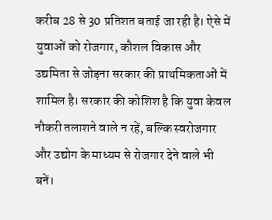करीब 28 से 30 प्रतिशत बताई जा रही है। ऐसे में युवाओं को रोजगार, कौशल विकास और उद्यमिता से जोड़ना सरकार की प्राथमिकताओं में शामिल है। सरकार की कोशिश है कि युवा केवल नौकरी तलाशने वाले न रहें, बल्कि स्वरोजगार और उद्योग के माध्यम से रोजगार देने वाले भी बनें।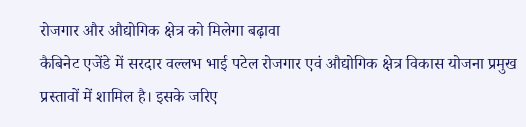रोजगार और औद्योगिक क्षेत्र को मिलेगा बढ़ावा
कैबिनेट एजेंडे में सरदार वल्लभ भाई पटेल रोजगार एवं औद्योगिक क्षेत्र विकास योजना प्रमुख प्रस्तावों में शामिल है। इसके जरिए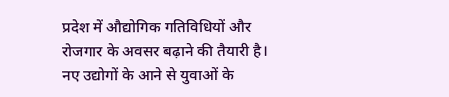प्रदेश में औद्योगिक गतिविधियों और रोजगार के अवसर बढ़ाने की तैयारी है। नए उद्योगों के आने से युवाओं के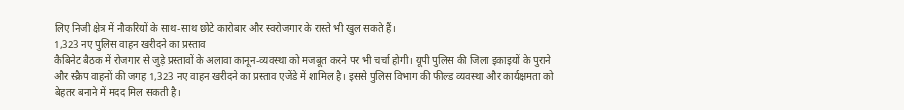लिए निजी क्षेत्र में नौकरियों के साथ-साथ छोटे कारोबार और स्वरोजगार के रास्ते भी खुल सकते हैं।
1,323 नए पुलिस वाहन खरीदने का प्रस्ताव
कैबिनेट बैठक में रोजगार से जुड़े प्रस्तावों के अलावा कानून-व्यवस्था को मजबूत करने पर भी चर्चा होगी। यूपी पुलिस की जिला इकाइयों के पुराने और स्क्रैप वाहनों की जगह 1,323 नए वाहन खरीदने का प्रस्ताव एजेंडे में शामिल है। इससे पुलिस विभाग की फील्ड व्यवस्था और कार्यक्षमता को बेहतर बनाने में मदद मिल सकती है।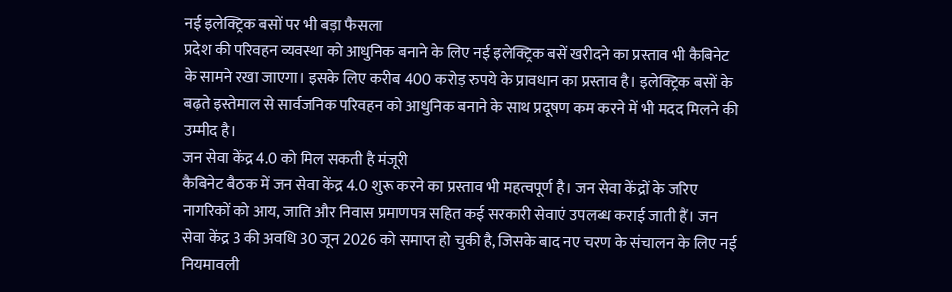नई इलेक्ट्रिक बसों पर भी बड़ा फैसला
प्रदेश की परिवहन व्यवस्था को आधुनिक बनाने के लिए नई इलेक्ट्रिक बसें खरीदने का प्रस्ताव भी कैबिनेट के सामने रखा जाएगा। इसके लिए करीब 400 करोड़ रुपये के प्रावधान का प्रस्ताव है। इलेक्ट्रिक बसों के बढ़ते इस्तेमाल से सार्वजनिक परिवहन को आधुनिक बनाने के साथ प्रदूषण कम करने में भी मदद मिलने की उम्मीद है।
जन सेवा केंद्र 4.0 को मिल सकती है मंजूरी
कैबिनेट बैठक में जन सेवा केंद्र 4.0 शुरू करने का प्रस्ताव भी महत्वपूर्ण है। जन सेवा केंद्रों के जरिए नागरिकों को आय, जाति और निवास प्रमाणपत्र सहित कई सरकारी सेवाएं उपलब्ध कराई जाती हैं। जन सेवा केंद्र 3 की अवधि 30 जून 2026 को समाप्त हो चुकी है, जिसके बाद नए चरण के संचालन के लिए नई नियमावली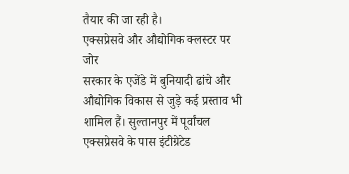तैयार की जा रही है।
एक्सप्रेसवे और औद्योगिक क्लस्टर पर जोर
सरकार के एजेंडे में बुनियादी ढांचे और औद्योगिक विकास से जुड़े कई प्रस्ताव भी शामिल हैं। सुल्तानपुर में पूर्वांचल एक्सप्रेसवे के पास इंटीग्रेटेड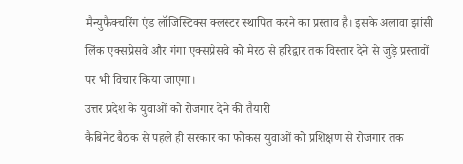मैन्युफैक्चरिंग एंड लॉजिस्टिक्स क्लस्टर स्थापित करने का प्रस्ताव है। इसके अलावा झांसी लिंक एक्सप्रेसवे और गंगा एक्सप्रेसवे को मेरठ से हरिद्वार तक विस्तार देने से जुड़े प्रस्तावों पर भी विचार किया जाएगा।
उत्तर प्रदेश के युवाओं को रोजगार देने की तैयारी
कैबिनेट बैठक से पहले ही सरकार का फोकस युवाओं को प्रशिक्षण से रोजगार तक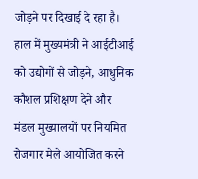जोड़ने पर दिखाई दे रहा है। हाल में मुख्यमंत्री ने आईटीआई को उद्योगों से जोड़ने, आधुनिक कौशल प्रशिक्षण देने और मंडल मुख्यालयों पर नियमित रोजगार मेले आयोजित करने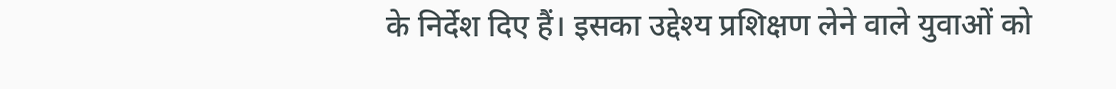के निर्देश दिए हैं। इसका उद्देश्य प्रशिक्षण लेने वाले युवाओं को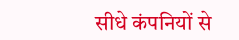सीधे कंपनियों से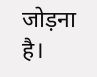जोड़ना है।